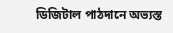ডিজিটাল পাঠদানে অভ্যস্ত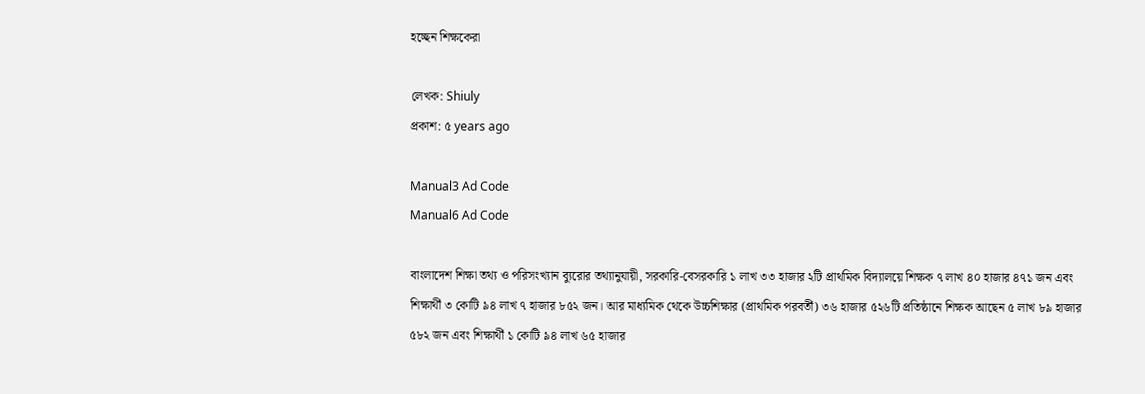হচ্ছেন শিক্ষকেরা

লেখক: Shiuly
প্রকাশ: ৫ years ago

Manual3 Ad Code
Manual6 Ad Code

বাংলাদেশ শিক্ষা তথ্য ও পরিসংখ্যান ব্যুরোর তথ্যানুযায়ী, সরকারি-বেসরকারি ১ লাখ ৩৩ হাজার ২টি প্রাথমিক বিদ্যালয়ে শিক্ষক ৭ লাখ ৪০ হাজার ৪৭১ জন এবং শিক্ষার্থী ৩ কোটি ৯৪ লাখ ৭ হাজার ৮৫২ জন। আর মাধ্যমিক থেকে উচ্চশিক্ষার (প্রাথমিক পরবর্তী) ৩৬ হাজার ৫২৬টি প্রতিষ্ঠানে শিক্ষক আছেন ৫ লাখ ৮৯ হাজার ৫৮২ জন এবং শিক্ষার্থী ১ কোটি ৯৪ লাখ ৬৫ হাজার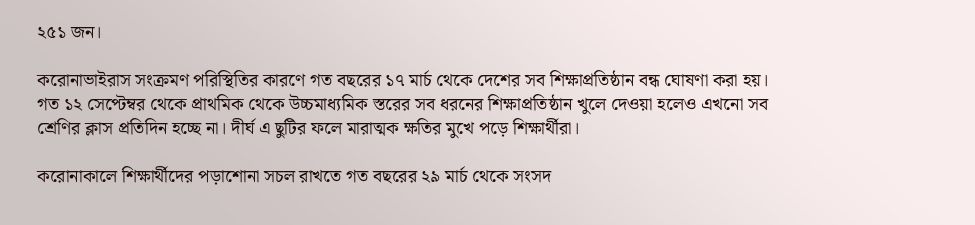২৫১ জন।

করোনাভাইরাস সংক্রমণ পরিস্থিতির কারণে গত বছরের ১৭ মার্চ থেকে দেশের সব শিক্ষাপ্রতিষ্ঠান বন্ধ ঘোষণা করা হয়। গত ১২ সেপ্টেম্বর থেকে প্রাথমিক থেকে উচ্চমাধ্যমিক স্তরের সব ধরনের শিক্ষাপ্রতিষ্ঠান খুলে দেওয়া হলেও এখনো সব শ্রেণির ক্লাস প্রতিদিন হচ্ছে না। দীর্ঘ এ ছুটির ফলে মারাত্মক ক্ষতির মুখে পড়ে শিক্ষার্থীরা।

করোনাকালে শিক্ষার্থীদের পড়াশোনা সচল রাখতে গত বছরের ২৯ মার্চ থেকে সংসদ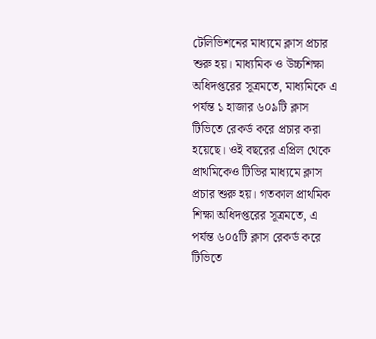টেলিভিশনের মাধ্যমে ক্লাস প্রচার শুরু হয়। মাধ্যমিক ও উচ্চশিক্ষা অধিদপ্তরের সূত্রমতে, মাধ্যমিকে এ পর্যন্ত ১ হাজার ৬০৯টি ক্লাস টিভিতে রেকর্ড করে প্রচার করা হয়েছে। ওই বছরের এপ্রিল থেকে প্রাথমিকেও টিভির মাধ্যমে ক্লাস প্রচার শুরু হয়। গতকাল প্রাথমিক শিক্ষা অধিদপ্তরের সূত্রমতে, এ পর্যন্ত ৬০৫টি ক্লাস রেকর্ড করে টিভিতে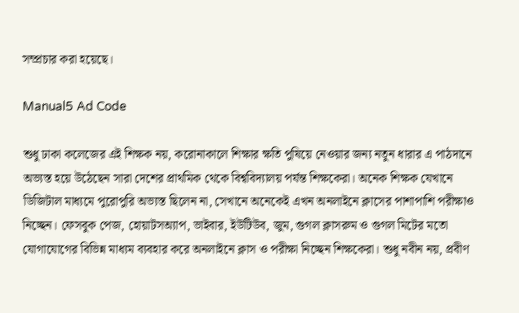সম্প্রচার করা হয়েছে।

Manual5 Ad Code

শুধু ঢাকা কলেজের এই শিক্ষক নয়, করোনাকালে শিক্ষার ক্ষতি পুষিয়ে নেওয়ার জন্য নতুন ধারার এ পাঠদানে অভ্যস্ত হয়ে উঠেছেন সারা দেশের প্রাথমিক থেকে বিশ্ববিদ্যালয় পর্যন্ত শিক্ষকেরা। অনেক শিক্ষক যেখানে ডিজিটাল মাধ্যমে পুরোপুরি অভ্যস্ত ছিলেন না, সেখানে অনেকেই এখন অনলাইনে ক্লাসের পাশাপাশি পরীক্ষাও নিচ্ছেন। ফেসবুক পেজ, হোয়াটসঅ্যাপ, ভাইবার, ইউটিউব, জুম, গুগল ক্লাসরুম ও গুগল মিটের মতো যোগাযোগের বিভিন্ন মাধ্যম ব্যবহার করে অনলাইনে ক্লাস ও পরীক্ষা নিচ্ছেন শিক্ষকেরা। শুধু নবীন নয়, প্রবীণ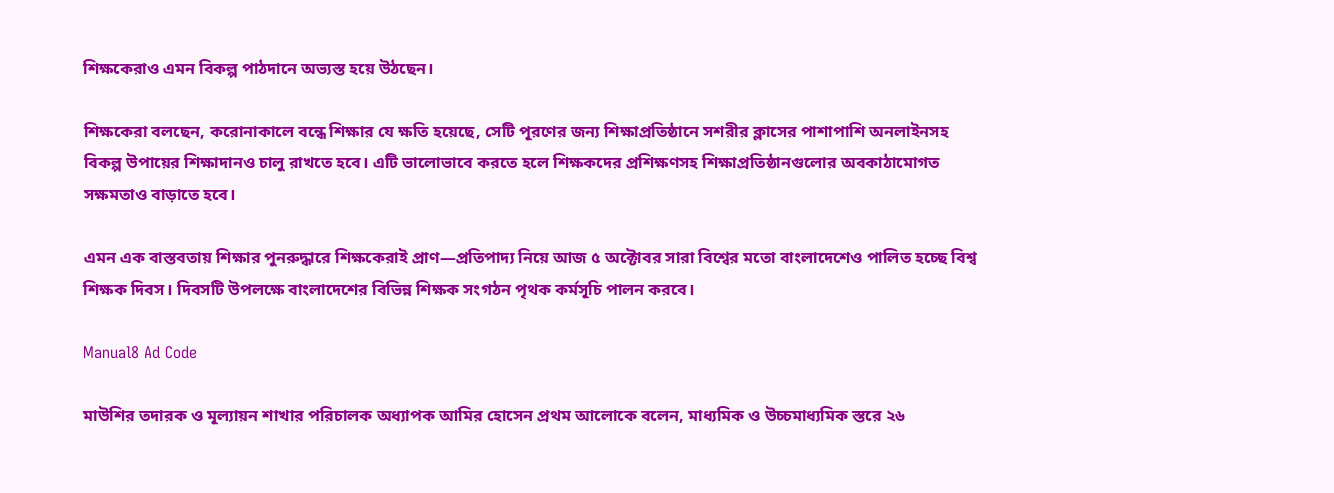শিক্ষকেরাও এমন বিকল্প পাঠদানে অভ্যস্ত হয়ে উঠছেন।

শিক্ষকেরা বলছেন, করোনাকালে বন্ধে শিক্ষার যে ক্ষতি হয়েছে, সেটি পূরণের জন্য শিক্ষাপ্রতিষ্ঠানে সশরীর ক্লাসের পাশাপাশি অনলাইনসহ বিকল্প উপায়ের শিক্ষাদানও চালু রাখতে হবে। এটি ভালোভাবে করতে হলে শিক্ষকদের প্রশিক্ষণসহ শিক্ষাপ্রতিষ্ঠানগুলোর অবকাঠামোগত সক্ষমতাও বাড়াতে হবে।

এমন এক বাস্তবতায় শিক্ষার পুনরুদ্ধারে শিক্ষকেরাই প্রাণ—প্রতিপাদ্য নিয়ে আজ ৫ অক্টোবর সারা বিশ্বের মতো বাংলাদেশেও পালিত হচ্ছে বিশ্ব শিক্ষক দিবস। দিবসটি উপলক্ষে বাংলাদেশের বিভিন্ন শিক্ষক সংগঠন পৃথক কর্মসূচি পালন করবে।

Manual8 Ad Code

মাউশির তদারক ও মূল্যায়ন শাখার পরিচালক অধ্যাপক আমির হোসেন প্রথম আলোকে বলেন, মাধ্যমিক ও উচ্চমাধ্যমিক স্তরে ২৬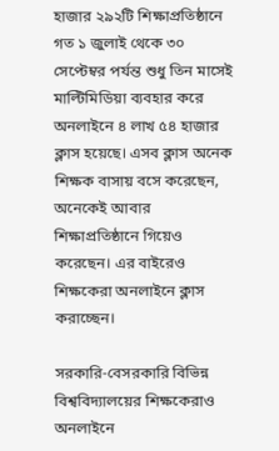হাজার ২৯২টি শিক্ষাপ্রতিষ্ঠানে গত ১ জুলাই থেকে ৩০ সেপ্টেম্বর পর্যন্ত শুধু তিন মাসেই মাল্টিমিডিয়া ব্যবহার করে অনলাইনে ৪ লাখ ৫৪ হাজার ক্লাস হয়েছে। এসব ক্লাস অনেক শিক্ষক বাসায় বসে করেছেন, অনেকেই আবার শিক্ষাপ্রতিষ্ঠানে গিয়েও করেছেন। এর বাইরেও শিক্ষকেরা অনলাইনে ক্লাস করাচ্ছেন।

সরকারি-বেসরকারি বিভিন্ন বিশ্ববিদ্যালয়ের শিক্ষকেরাও অনলাইনে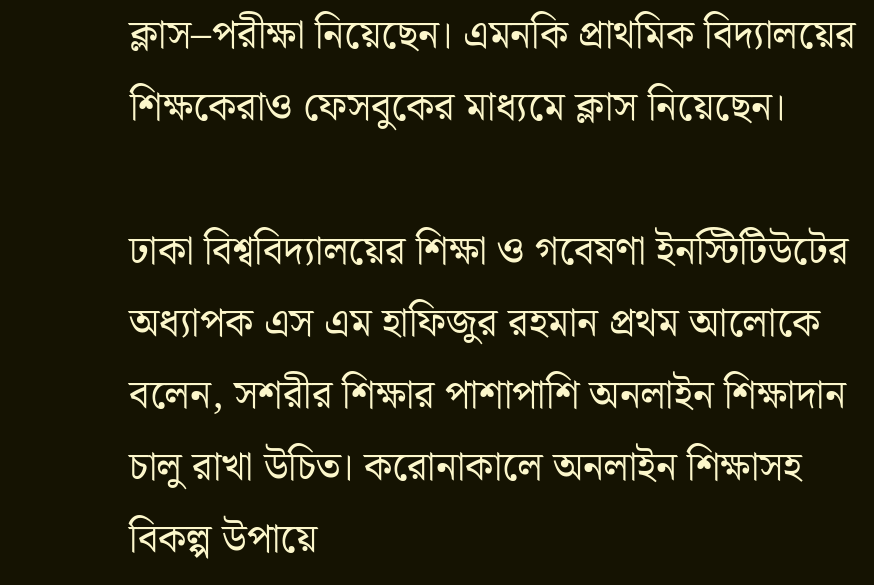ক্লাস–পরীক্ষা নিয়েছেন। এমনকি প্রাথমিক বিদ্যালয়ের শিক্ষকেরাও ফেসবুকের মাধ্যমে ক্লাস নিয়েছেন।

ঢাকা বিশ্ববিদ্যালয়ের শিক্ষা ও গবেষণা ইনস্টিটিউটের অধ্যাপক এস এম হাফিজুর রহমান প্রথম আলোকে বলেন, সশরীর শিক্ষার পাশাপাশি অনলাইন শিক্ষাদান চালু রাখা উচিত। করোনাকালে অনলাইন শিক্ষাসহ বিকল্প উপায়ে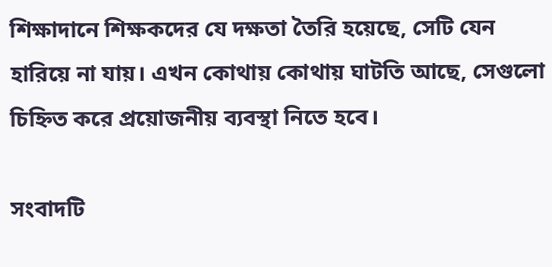শিক্ষাদানে শিক্ষকদের যে দক্ষতা তৈরি হয়েছে, সেটি যেন হারিয়ে না যায়। এখন কোথায় কোথায় ঘাটতি আছে, সেগুলো চিহ্নিত করে প্রয়োজনীয় ব্যবস্থা নিতে হবে।

সংবাদটি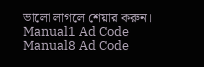ভালো লাগলে শেয়ার করুন।
Manual1 Ad Code
Manual8 Ad Code